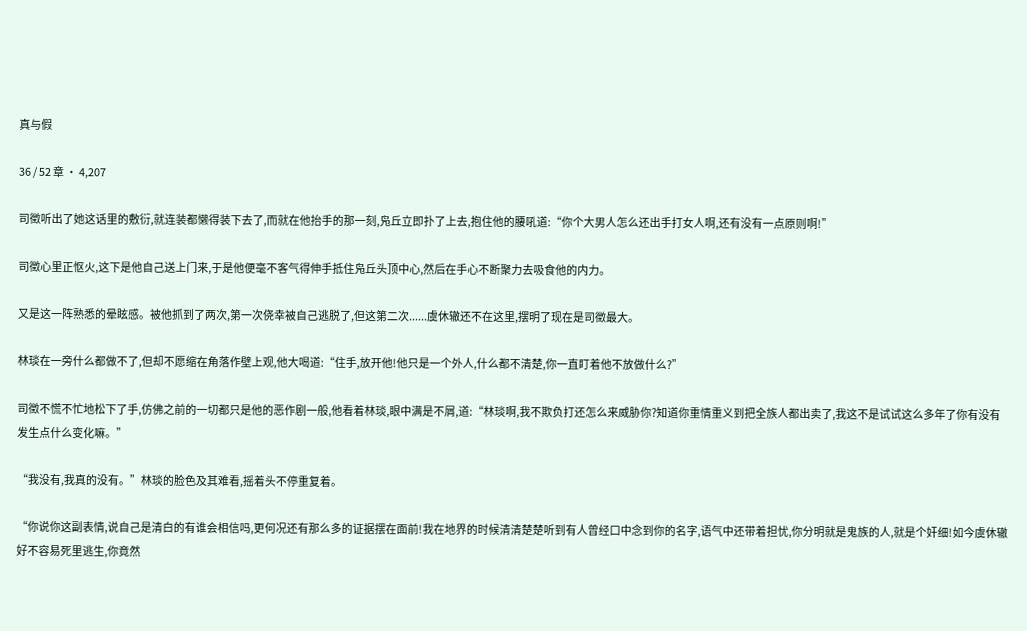真与假

36 / 52 章 · 4,207

司徵听出了她这话里的敷衍,就连装都懒得装下去了,而就在他抬手的那一刻,凫丘立即扑了上去,抱住他的腰吼道:“你个大男人怎么还出手打女人啊,还有没有一点原则啊!”

司徵心里正怄火,这下是他自己送上门来,于是他便毫不客气得伸手抵住凫丘头顶中心,然后在手心不断聚力去吸食他的内力。

又是这一阵熟悉的晕眩感。被他抓到了两次,第一次侥幸被自己逃脱了,但这第二次......虞休辙还不在这里,摆明了现在是司徵最大。

林琰在一旁什么都做不了,但却不愿缩在角落作壁上观,他大喝道:“住手,放开他!他只是一个外人,什么都不清楚,你一直盯着他不放做什么?”

司徵不慌不忙地松下了手,仿佛之前的一切都只是他的恶作剧一般,他看着林琰,眼中满是不屑,道:“林琰啊,我不欺负打还怎么来威胁你?知道你重情重义到把全族人都出卖了,我这不是试试这么多年了你有没有发生点什么变化嘛。”

“我没有,我真的没有。”林琰的脸色及其难看,摇着头不停重复着。

“你说你这副表情,说自己是清白的有谁会相信吗,更何况还有那么多的证据摆在面前!我在地界的时候清清楚楚听到有人曾经口中念到你的名字,语气中还带着担忧,你分明就是鬼族的人,就是个奸细!如今虞休辙好不容易死里逃生,你竟然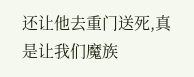还让他去重门送死,真是让我们魔族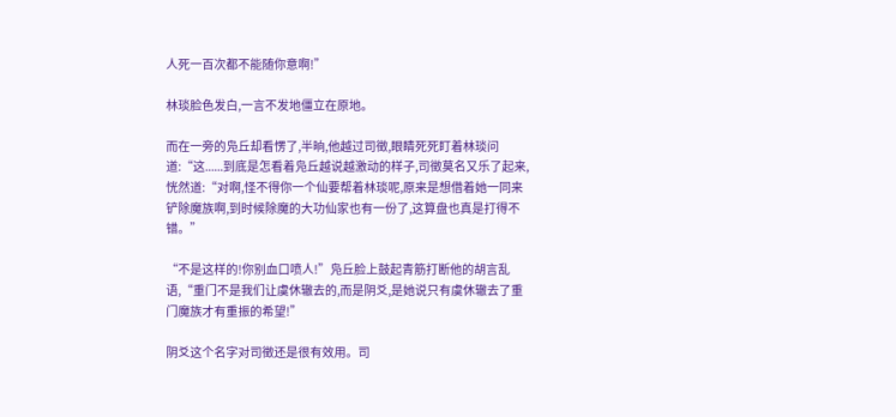人死一百次都不能随你意啊!”

林琰脸色发白,一言不发地僵立在原地。

而在一旁的凫丘却看愣了,半晌,他越过司徵,眼睛死死盯着林琰问道:“这......到底是怎看着凫丘越说越激动的样子,司徵莫名又乐了起来,恍然道:“对啊,怪不得你一个仙要帮着林琰呢,原来是想借着她一同来铲除魔族啊,到时候除魔的大功仙家也有一份了,这算盘也真是打得不错。”

“不是这样的!你别血口喷人!”凫丘脸上鼓起青筋打断他的胡言乱语,“重门不是我们让虞休辙去的,而是阴爻,是她说只有虞休辙去了重门魔族才有重振的希望!”

阴爻这个名字对司徵还是很有效用。司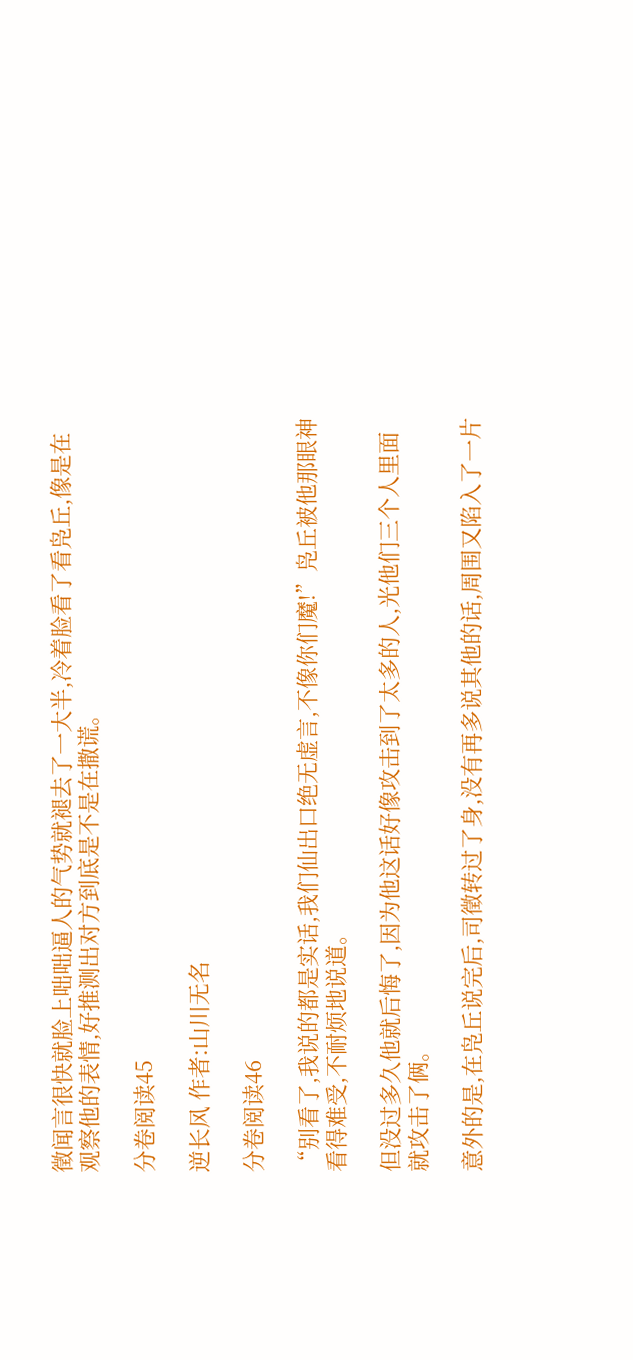徵闻言很快就脸上咄咄逼人的气势就褪去了一大半,冷着脸看了看凫丘,像是在观察他的表情,好推测出对方到底是不是在撒谎。

分卷阅读45

逆长风 作者:山川无名

分卷阅读46

“别看了,我说的都是实话,我们仙出口绝无虚言,不像你们魔!”凫丘被他那眼神看得难受,不耐烦地说道。

但没过多久他就后悔了,因为他这话好像攻击到了太多的人,光他们三个人里面就攻击了俩。

意外的是,在凫丘说完后,司徵转过了身,没有再多说其他的话,周围又陷入了一片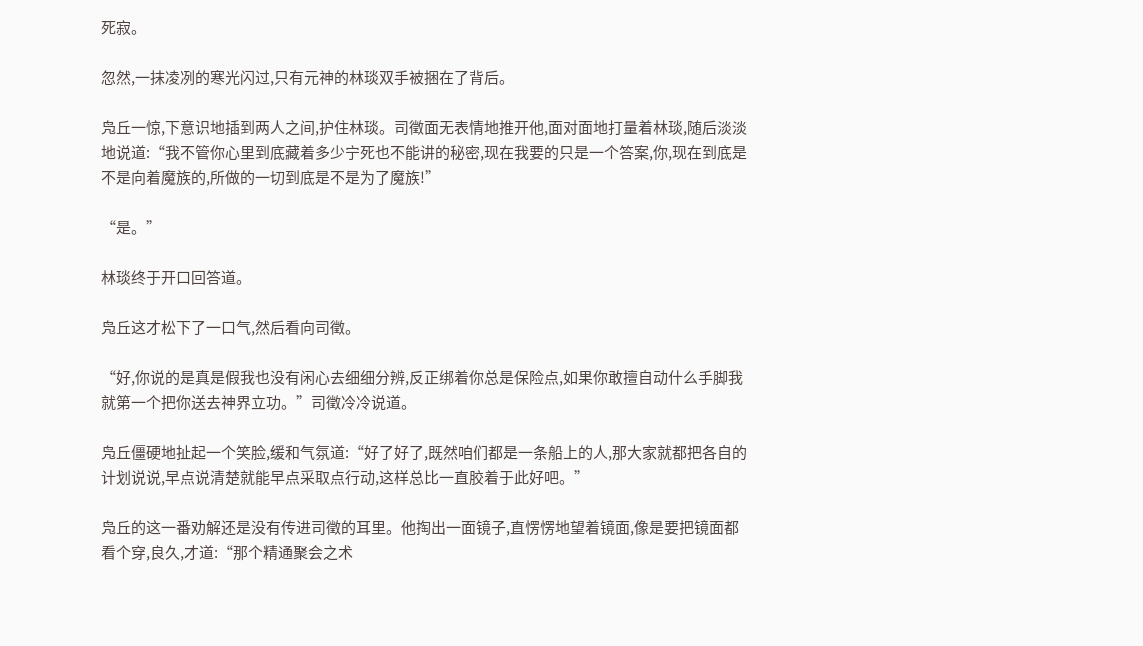死寂。

忽然,一抹凌冽的寒光闪过,只有元神的林琰双手被捆在了背后。

凫丘一惊,下意识地插到两人之间,护住林琰。司徵面无表情地推开他,面对面地打量着林琰,随后淡淡地说道:“我不管你心里到底藏着多少宁死也不能讲的秘密,现在我要的只是一个答案,你,现在到底是不是向着魔族的,所做的一切到底是不是为了魔族!”

“是。”

林琰终于开口回答道。

凫丘这才松下了一口气,然后看向司徵。

“好,你说的是真是假我也没有闲心去细细分辨,反正绑着你总是保险点,如果你敢擅自动什么手脚我就第一个把你送去神界立功。”司徵冷冷说道。

凫丘僵硬地扯起一个笑脸,缓和气氛道:“好了好了,既然咱们都是一条船上的人,那大家就都把各自的计划说说,早点说清楚就能早点采取点行动,这样总比一直胶着于此好吧。”

凫丘的这一番劝解还是没有传进司徵的耳里。他掏出一面镜子,直愣愣地望着镜面,像是要把镜面都看个穿,良久,才道:“那个精通聚会之术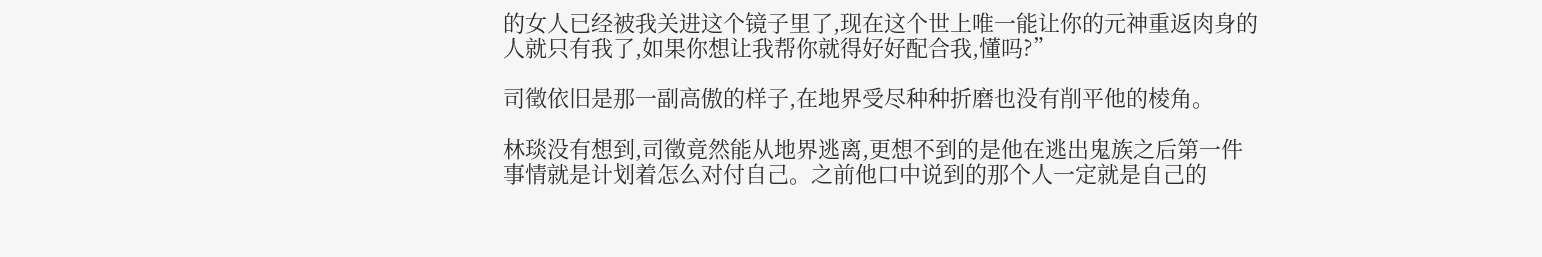的女人已经被我关进这个镜子里了,现在这个世上唯一能让你的元神重返肉身的人就只有我了,如果你想让我帮你就得好好配合我,懂吗?”

司徵依旧是那一副高傲的样子,在地界受尽种种折磨也没有削平他的棱角。

林琰没有想到,司徵竟然能从地界逃离,更想不到的是他在逃出鬼族之后第一件事情就是计划着怎么对付自己。之前他口中说到的那个人一定就是自己的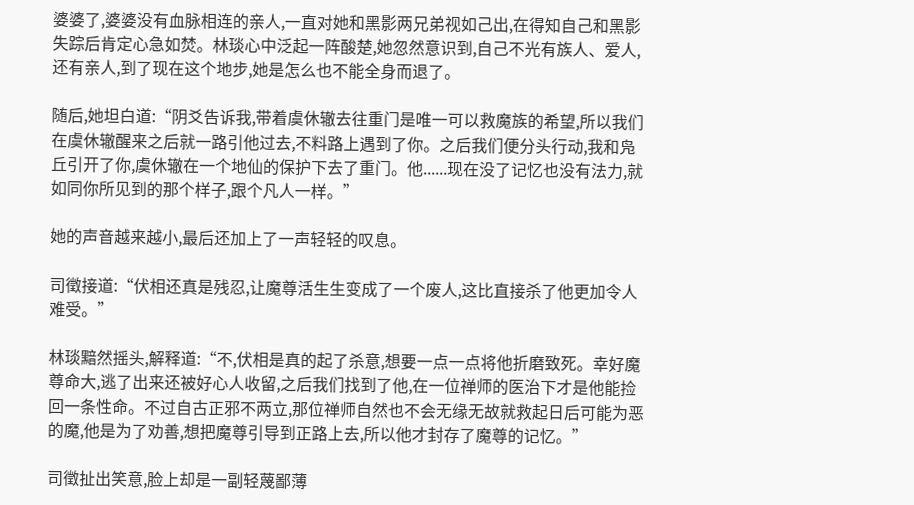婆婆了,婆婆没有血脉相连的亲人,一直对她和黑影两兄弟视如己出,在得知自己和黑影失踪后肯定心急如焚。林琰心中泛起一阵酸楚,她忽然意识到,自己不光有族人、爱人,还有亲人,到了现在这个地步,她是怎么也不能全身而退了。

随后,她坦白道:“阴爻告诉我,带着虞休辙去往重门是唯一可以救魔族的希望,所以我们在虞休辙醒来之后就一路引他过去,不料路上遇到了你。之后我们便分头行动,我和凫丘引开了你,虞休辙在一个地仙的保护下去了重门。他......现在没了记忆也没有法力,就如同你所见到的那个样子,跟个凡人一样。”

她的声音越来越小,最后还加上了一声轻轻的叹息。

司徵接道:“伏相还真是残忍,让魔尊活生生变成了一个废人,这比直接杀了他更加令人难受。”

林琰黯然摇头,解释道:“不,伏相是真的起了杀意,想要一点一点将他折磨致死。幸好魔尊命大,逃了出来还被好心人收留,之后我们找到了他,在一位禅师的医治下才是他能捡回一条性命。不过自古正邪不两立,那位禅师自然也不会无缘无故就救起日后可能为恶的魔,他是为了劝善,想把魔尊引导到正路上去,所以他才封存了魔尊的记忆。”

司徵扯出笑意,脸上却是一副轻蔑鄙薄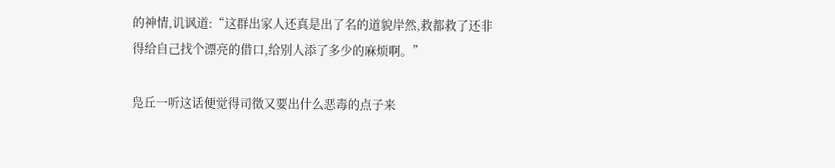的神情,讥讽道:“这群出家人还真是出了名的道貌岸然,救都救了还非得给自己找个漂亮的借口,给别人添了多少的麻烦啊。”

凫丘一听这话便觉得司徵又要出什么恶毒的点子来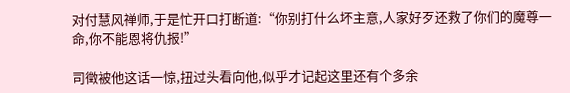对付慧风禅师,于是忙开口打断道:“你别打什么坏主意,人家好歹还救了你们的魔尊一命,你不能恩将仇报!”

司徵被他这话一惊,扭过头看向他,似乎才记起这里还有个多余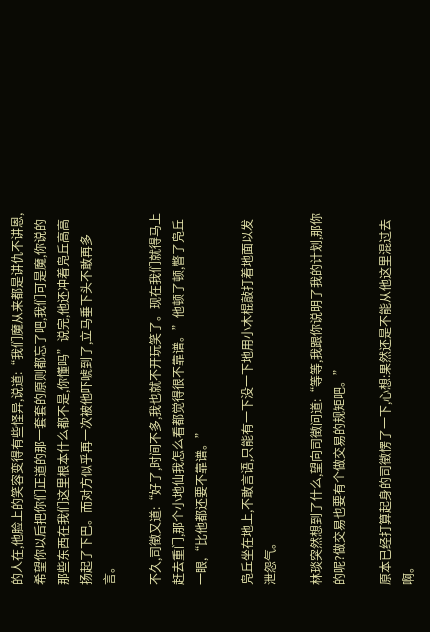的人在,他脸上的笑容变得有些怪异,说道:“我们魔从来都是讲仇不讲恩,希望你以后把你们正道的那一套套的原则都忘了吧,我们可是魔,你说的那些东西在我们这里根本什么都不是,你懂吗”说完,他还冲着凫丘高高扬起了下巴。而对方似乎再一次被他吓唬到了,立马垂下头不敢再多言。

不久,司徵又道:“好了,时间不多,我也就不开玩笑了。现在我们就得马上赶去重门,那个小地仙我怎么看都觉得很不靠谱。”他顿了顿,瞥了凫丘一眼,“比他都还要不靠谱。”

凫丘坐在地上,不敢言语,只能有一下没一下地用小木棍敲打着地面以发泄怨气。

林琰突然想到了什么,望向司徵问道:“等等,我跟你说明了我的计划,那你的呢?做交易也要有个做交易的规矩吧。”

原本已经打算起身的司徵愣了一下,心想:果然还是不能从他这里混过去啊。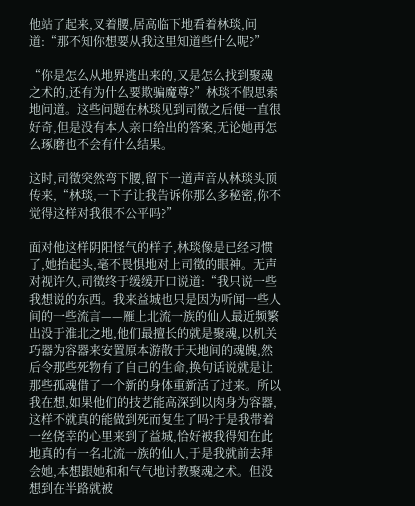他站了起来,叉着腰,居高临下地看着林琰,问道:“那不知你想要从我这里知道些什么呢?”

“你是怎么从地界逃出来的,又是怎么找到聚魂之术的,还有为什么要欺骗魔尊?”林琰不假思索地问道。这些问题在林琰见到司徵之后便一直很好奇,但是没有本人亲口给出的答案,无论她再怎么琢磨也不会有什么结果。

这时,司徵突然弯下腰,留下一道声音从林琰头顶传来,“林琰,一下子让我告诉你那么多秘密,你不觉得这样对我很不公平吗?”

面对他这样阴阳怪气的样子,林琰像是已经习惯了,她抬起头,毫不畏惧地对上司徵的眼神。无声对视许久,司徵终于缓缓开口说道:“我只说一些我想说的东西。我来益城也只是因为听闻一些人间的一些流言——雁上北流一族的仙人最近频繁出没于淮北之地,他们最擅长的就是聚魂,以机关巧器为容器来安置原本游散于天地间的魂魄,然后令那些死物有了自己的生命,换句话说就是让那些孤魂借了一个新的身体重新活了过来。所以我在想,如果他们的技艺能高深到以肉身为容器,这样不就真的能做到死而复生了吗?于是我带着一丝侥幸的心里来到了益城,恰好被我得知在此地真的有一名北流一族的仙人,于是我就前去拜会她,本想跟她和和气气地讨教聚魂之术。但没想到在半路就被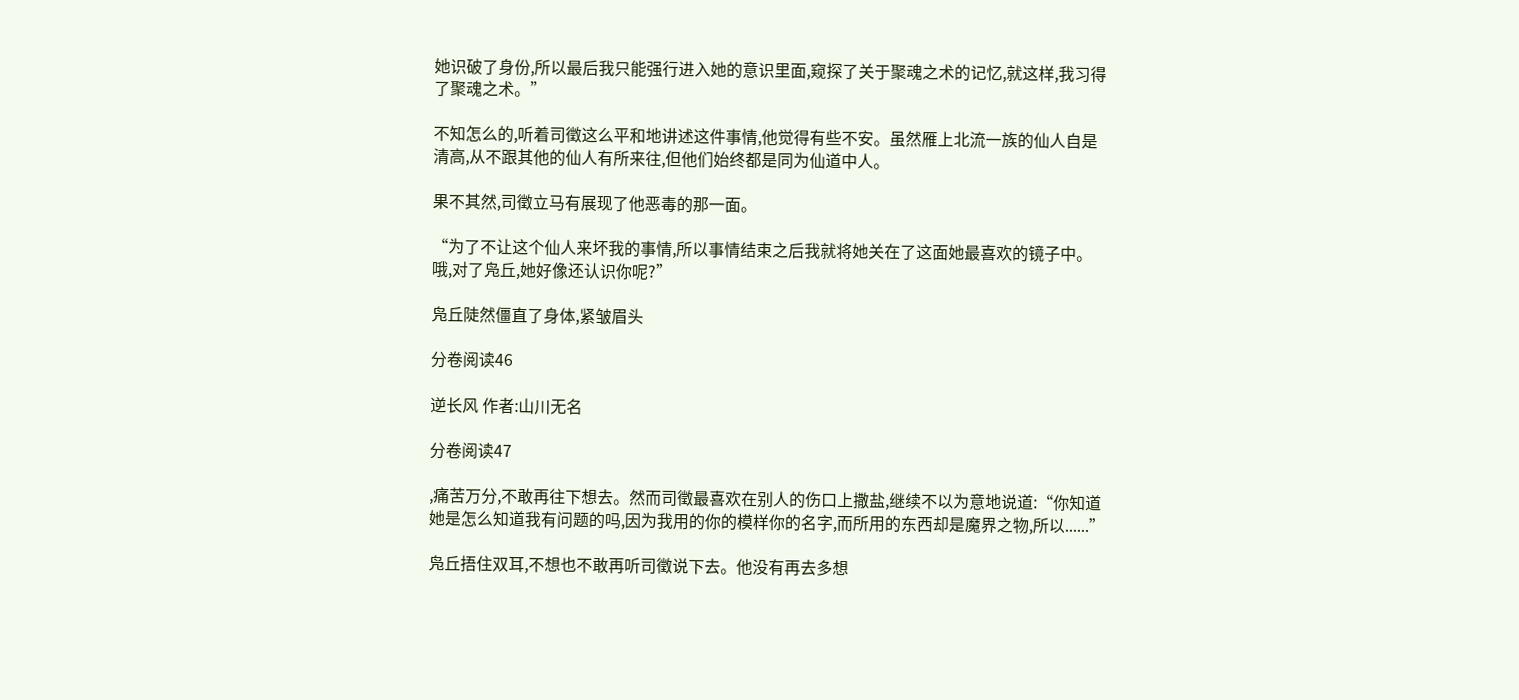她识破了身份,所以最后我只能强行进入她的意识里面,窥探了关于聚魂之术的记忆,就这样,我习得了聚魂之术。”

不知怎么的,听着司徵这么平和地讲述这件事情,他觉得有些不安。虽然雁上北流一族的仙人自是清高,从不跟其他的仙人有所来往,但他们始终都是同为仙道中人。

果不其然,司徵立马有展现了他恶毒的那一面。

“为了不让这个仙人来坏我的事情,所以事情结束之后我就将她关在了这面她最喜欢的镜子中。哦,对了凫丘,她好像还认识你呢?”

凫丘陡然僵直了身体,紧皱眉头

分卷阅读46

逆长风 作者:山川无名

分卷阅读47

,痛苦万分,不敢再往下想去。然而司徵最喜欢在别人的伤口上撒盐,继续不以为意地说道:“你知道她是怎么知道我有问题的吗,因为我用的你的模样你的名字,而所用的东西却是魔界之物,所以......”

凫丘捂住双耳,不想也不敢再听司徵说下去。他没有再去多想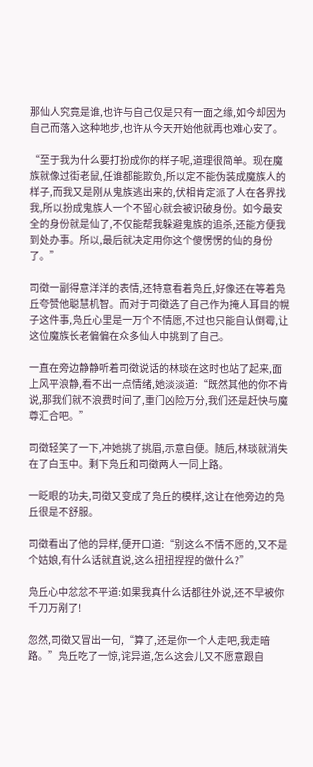那仙人究竟是谁,也许与自己仅是只有一面之缘,如今却因为自己而落入这种地步,也许从今天开始他就再也难心安了。

“至于我为什么要打扮成你的样子呢,道理很简单。现在魔族就像过街老鼠,任谁都能欺负,所以定不能伪装成魔族人的样子,而我又是刚从鬼族逃出来的,伏相肯定派了人在各界找我,所以扮成鬼族人一个不留心就会被识破身份。如今最安全的身份就是仙了,不仅能帮我躲避鬼族的追杀,还能方便我到处办事。所以,最后就决定用你这个傻愣愣的仙的身份了。”

司徵一副得意洋洋的表情,还特意看着凫丘,好像还在等着凫丘夸赞他聪慧机智。而对于司徵选了自己作为掩人耳目的幌子这件事,凫丘心里是一万个不情愿,不过也只能自认倒霉,让这位魔族长老偏偏在众多仙人中挑到了自己。

一直在旁边静静听着司徵说话的林琰在这时也站了起来,面上风平浪静,看不出一点情绪,她淡淡道:“既然其他的你不肯说,那我们就不浪费时间了,重门凶险万分,我们还是赶快与魔尊汇合吧。”

司徵轻笑了一下,冲她挑了挑眉,示意自便。随后,林琰就消失在了白玉中。剩下凫丘和司徵两人一同上路。

一眨眼的功夫,司徵又变成了凫丘的模样,这让在他旁边的凫丘很是不舒服。

司徵看出了他的异样,便开口道:“别这么不情不愿的,又不是个姑娘,有什么话就直说,这么扭扭捏捏的做什么?”

凫丘心中忿忿不平道:如果我真什么话都往外说,还不早被你千刀万剐了!

忽然,司徵又冒出一句,“算了,还是你一个人走吧,我走暗路。”凫丘吃了一惊,诧异道,怎么这会儿又不愿意跟自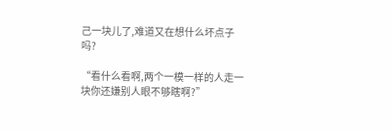己一块儿了,难道又在想什么坏点子吗?

“看什么看啊,两个一模一样的人走一块你还嫌别人眼不够瞎啊?”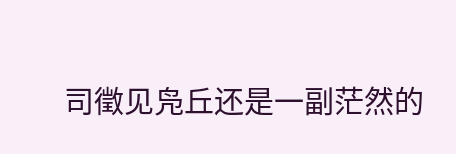司徵见凫丘还是一副茫然的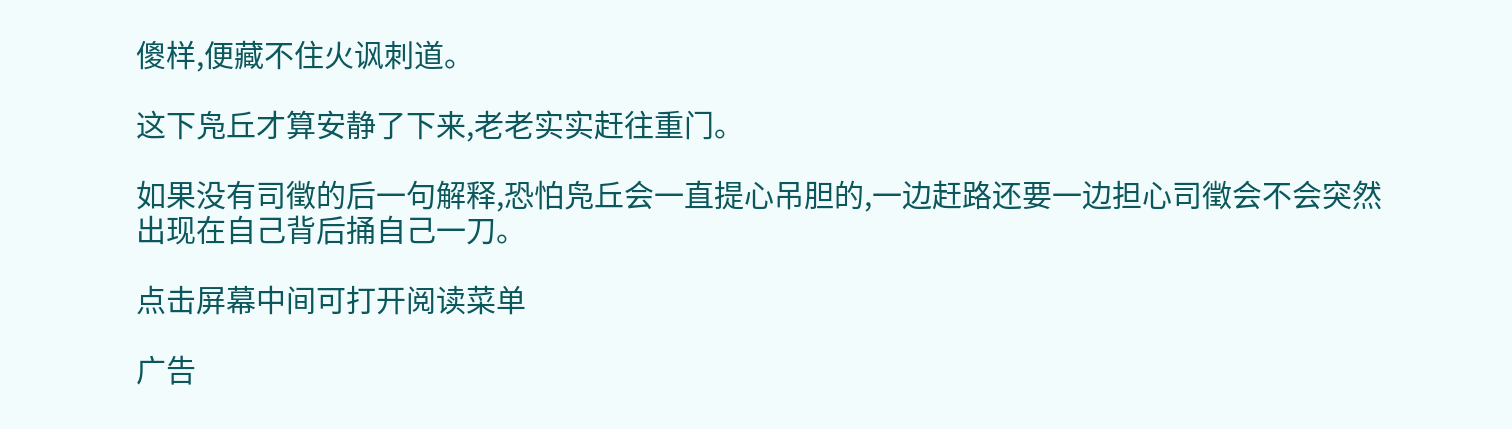傻样,便藏不住火讽刺道。

这下凫丘才算安静了下来,老老实实赶往重门。

如果没有司徵的后一句解释,恐怕凫丘会一直提心吊胆的,一边赶路还要一边担心司徵会不会突然出现在自己背后捅自己一刀。

点击屏幕中间可打开阅读菜单

广告